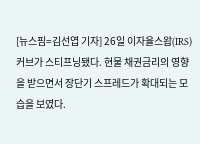[뉴스핌=김선엽 기자] 26일 이자율스왑(IRS) 커브가 스티프닝됐다. 현물 채권금리의 영향을 받으면서 장단기 스프레드가 확대되는 모습을 보였다.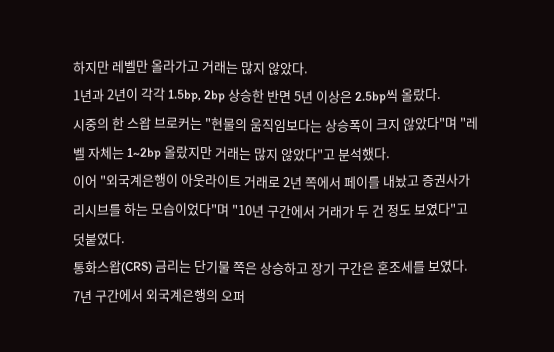하지만 레벨만 올라가고 거래는 많지 않았다.
1년과 2년이 각각 1.5bp, 2bp 상승한 반면 5년 이상은 2.5bp씩 올랐다.
시중의 한 스왑 브로커는 "현물의 움직임보다는 상승폭이 크지 않았다"며 "레벨 자체는 1~2bp 올랐지만 거래는 많지 않았다"고 분석했다.
이어 "외국계은행이 아웃라이트 거래로 2년 쪽에서 페이를 내놨고 증권사가 리시브를 하는 모습이었다"며 "10년 구간에서 거래가 두 건 정도 보였다"고 덧붙였다.
통화스왑(CRS) 금리는 단기물 쪽은 상승하고 장기 구간은 혼조세를 보였다.
7년 구간에서 외국계은행의 오퍼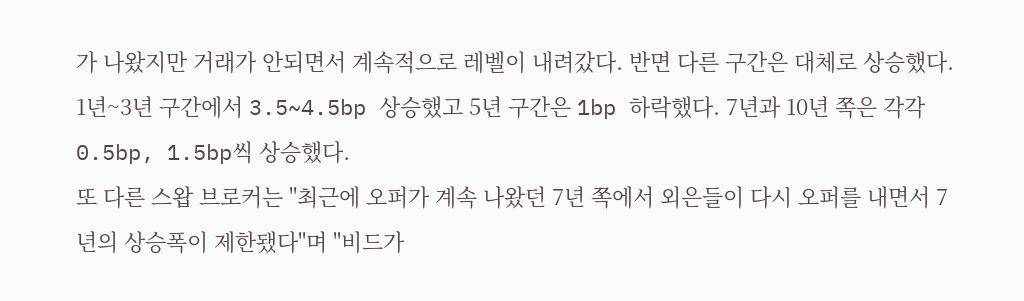가 나왔지만 거래가 안되면서 계속적으로 레벨이 내려갔다. 반면 다른 구간은 대체로 상승했다.
1년~3년 구간에서 3.5~4.5bp 상승했고 5년 구간은 1bp 하락했다. 7년과 10년 쪽은 각각 0.5bp, 1.5bp씩 상승했다.
또 다른 스왑 브로커는 "최근에 오퍼가 계속 나왔던 7년 쪽에서 외은들이 다시 오퍼를 내면서 7년의 상승폭이 제한됐다"며 "비드가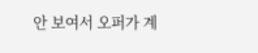안 보여서 오퍼가 계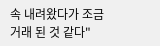속 내려왔다가 조금 거래 된 것 같다"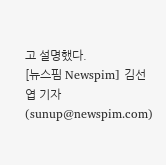고 설명했다.
[뉴스핌 Newspim] 김선엽 기자 (sunup@newspim.com)